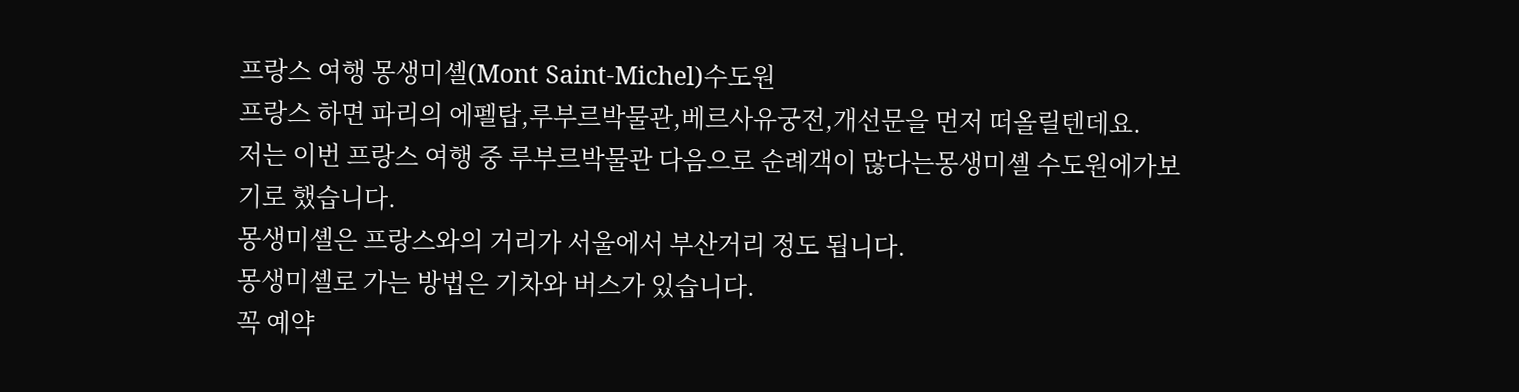프랑스 여행 몽생미셸(Mont Saint-Michel)수도원
프랑스 하면 파리의 에펠탑,루부르박물관,베르사유궁전,개선문을 먼저 떠올릴텐데요.
저는 이번 프랑스 여행 중 루부르박물관 다음으로 순례객이 많다는몽생미셸 수도원에가보기로 했습니다.
몽생미셸은 프랑스와의 거리가 서울에서 부산거리 정도 됩니다.
몽생미셸로 가는 방법은 기차와 버스가 있습니다.
꼭 예약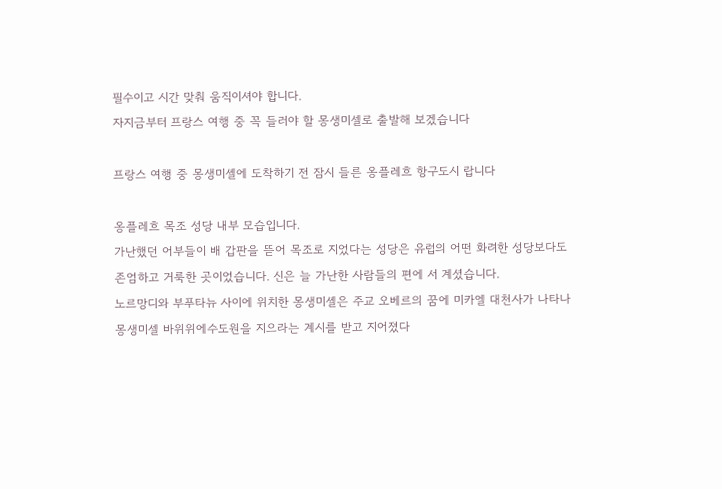필수이고 시간 맞춰 움직이셔야 합니다.
자지금부터 프랑스 여행 중 꼭 들러야 할 몽생미셀로 출발해 보겠습니다

프랑스 여행 중 몽생미셸에 도착하기 전 잠시 들른 옹플레흐 항구도시 랍니다

옹플레흐 목조 성당 내부 모습입니다.
가난했던 어부들이 배 갑판을 뜯어 목조로 지었다는 성당은 유럽의 어떤 화려한 성당보다도
존엄하고 거룩한 곳이었습니다. 신은 늘 가난한 사람들의 편에 서 계셨습니다.
노르망디와 부푸타뉴 사이에 위치한 몽생미셸은 주교 오베르의 꿈에 미카엘 대천사가 나타나
몽생미셀 바위위에수도원을 지으라는 계시를 받고 지어졌다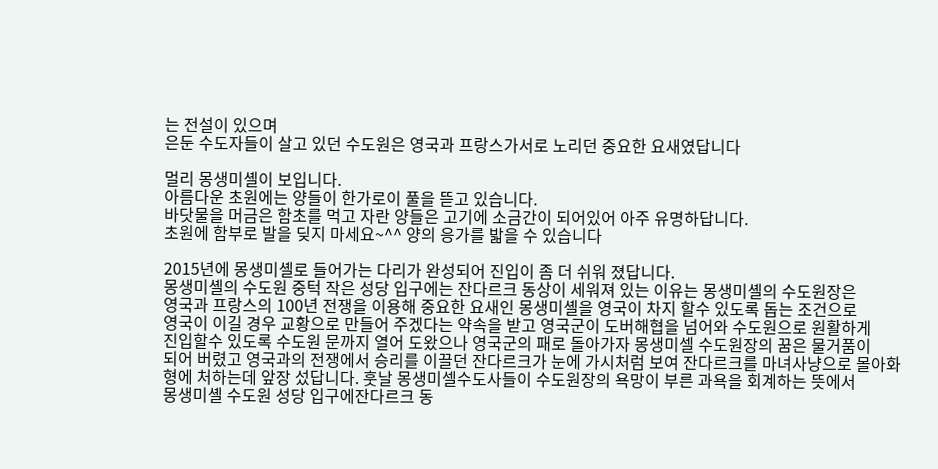는 전설이 있으며
은둔 수도자들이 살고 있던 수도원은 영국과 프랑스가서로 노리던 중요한 요새였답니다

멀리 몽생미셸이 보입니다.
아름다운 초원에는 양들이 한가로이 풀을 뜯고 있습니다.
바닷물을 머금은 함초를 먹고 자란 양들은 고기에 소금간이 되어있어 아주 유명하답니다.
초원에 함부로 발을 딪지 마세요~^^ 양의 응가를 밟을 수 있습니다

2015년에 몽생미셸로 들어가는 다리가 완성되어 진입이 좀 더 쉬워 졌답니다.
몽생미셸의 수도원 중턱 작은 성당 입구에는 잔다르크 동상이 세워져 있는 이유는 몽생미셸의 수도원장은
영국과 프랑스의 100년 전쟁을 이용해 중요한 요새인 몽생미셸을 영국이 차지 할수 있도록 돕는 조건으로
영국이 이길 경우 교황으로 만들어 주겠다는 약속을 받고 영국군이 도버해협을 넘어와 수도원으로 원활하게
진입할수 있도록 수도원 문까지 열어 도왔으나 영국군의 패로 돌아가자 몽생미셀 수도원장의 꿈은 물거품이
되어 버렸고 영국과의 전쟁에서 승리를 이끌던 잔다르크가 눈에 가시처럼 보여 잔다르크를 마녀사냥으로 몰아화형에 처하는데 앞장 섰답니다. 훗날 몽생미셀수도사들이 수도원장의 욕망이 부른 과욕을 회계하는 뜻에서
몽생미셸 수도원 성당 입구에잔다르크 동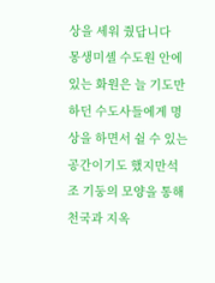상을 세워 줬답니다
몽생미셸 수도원 안에 있는 화원은 늘 기도만 하던 수도사들에게 명상을 하면서 쉴 수 있는 공간이기도 했지만석조 기둥의 모양을 통해 천국과 지옥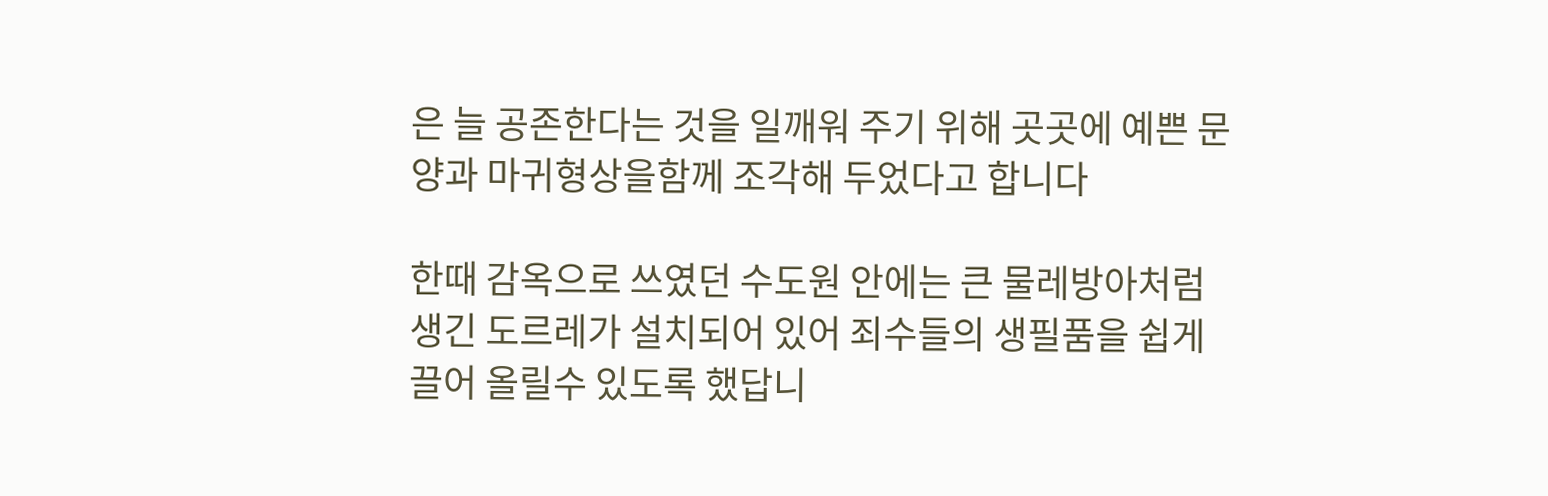은 늘 공존한다는 것을 일깨워 주기 위해 곳곳에 예쁜 문양과 마귀형상을함께 조각해 두었다고 합니다

한때 감옥으로 쓰였던 수도원 안에는 큰 물레방아처럼 생긴 도르레가 설치되어 있어 죄수들의 생필품을 쉽게 끌어 올릴수 있도록 했답니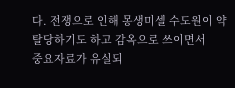다. 전쟁으로 인해 몽생미셀 수도원이 약탈당하기도 하고 감옥으로 쓰이면서
중요자료가 유실되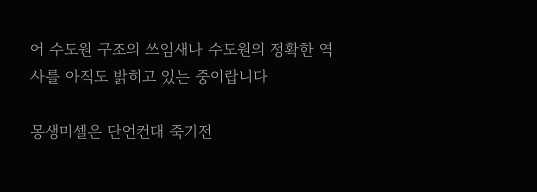어 수도원 구조의 쓰임새나 수도원의 정확한 역사를 아직도 밝히고 있는 중이랍니다

몽생미셀은 단언컨대 죽기전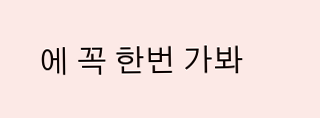에 꼭 한번 가봐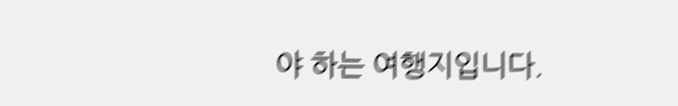야 하는 여행지입니다.